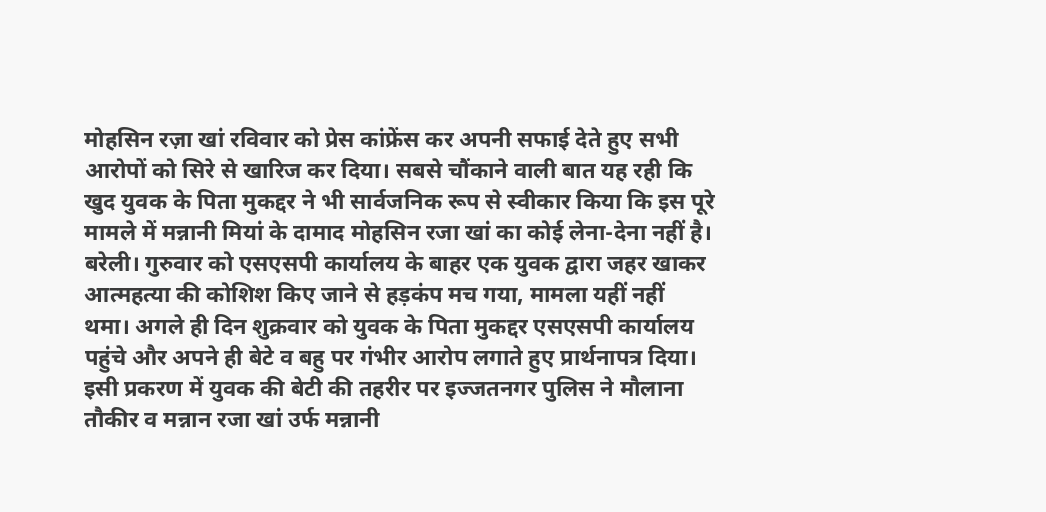मोहसिन रज़ा खां रविवार को प्रेस कांफ्रेंस कर अपनी सफाई देते हुए सभी आरोपों को सिरे से खारिज कर दिया। सबसे चौंकाने वाली बात यह रही कि खुद युवक के पिता मुकद्दर ने भी सार्वजनिक रूप से स्वीकार किया कि इस पूरे मामले में मन्नानी मियां के दामाद मोहसिन रजा खां का कोई लेना-देना नहीं है।
बरेली। गुरुवार को एसएसपी कार्यालय के बाहर एक युवक द्वारा जहर खाकर आत्महत्या की कोशिश किए जाने से हड़कंप मच गया, मामला यहीं नहीं थमा। अगले ही दिन शुक्रवार को युवक के पिता मुकद्दर एसएसपी कार्यालय पहुंचे और अपने ही बेटे व बहु पर गंभीर आरोप लगाते हुए प्रार्थनापत्र दिया। इसी प्रकरण में युवक की बेटी की तहरीर पर इज्जतनगर पुलिस ने मौलाना तौकीर व मन्नान रजा खां उर्फ मन्नानी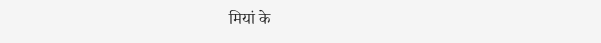मियां के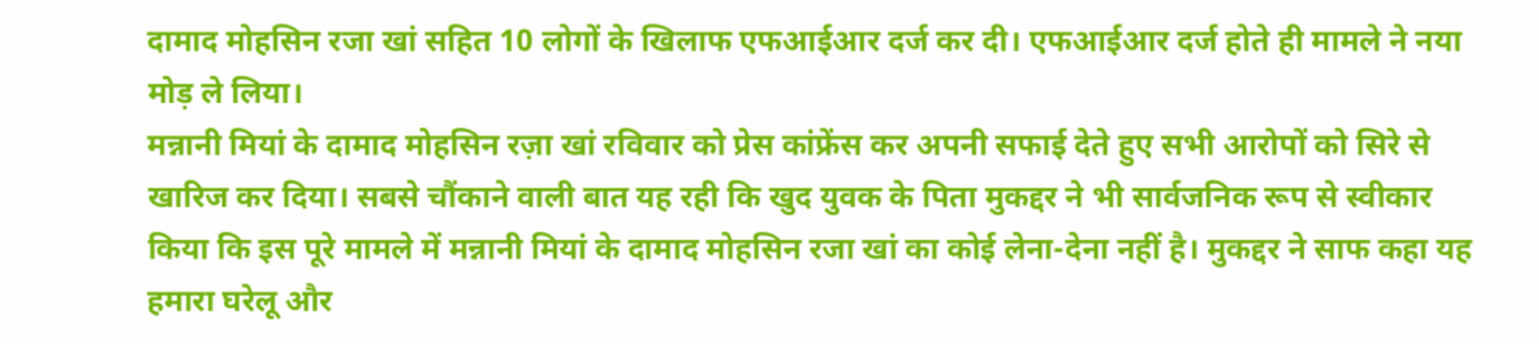दामाद मोहसिन रजा खां सहित 10 लोगों के खिलाफ एफआईआर दर्ज कर दी। एफआईआर दर्ज होते ही मामले ने नया मोड़ ले लिया।
मन्नानी मियां के दामाद मोहसिन रज़ा खां रविवार को प्रेस कांफ्रेंस कर अपनी सफाई देते हुए सभी आरोपों को सिरे से खारिज कर दिया। सबसे चौंकाने वाली बात यह रही कि खुद युवक के पिता मुकद्दर ने भी सार्वजनिक रूप से स्वीकार किया कि इस पूरे मामले में मन्नानी मियां के दामाद मोहसिन रजा खां का कोई लेना-देना नहीं है। मुकद्दर ने साफ कहा यह हमारा घरेलू और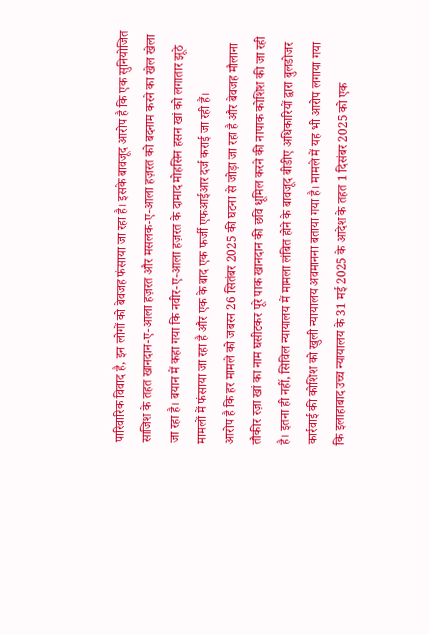पारिवारिक विवाद है, इन लोगों को बेवजह फंसाया जा रहा है। इसके बावजूद आरोप है कि एक सुनियोजित साजिश के तहत खानदान-ए-आला हज़रत और मसलक-ए-आला हज़रत को बदनाम करने का खेल खेला जा रहा है। बयान में कहा गया कि नवीर-ए-आला हज़रत के दामाद मोहसिन हसन खां को लगातार झूठे मामलों में फंसाया जा रहा है और एक के बाद एक फर्जी एफआईआर दर्ज कराई जा रही हैं।
आरोप है कि हर मामले को जबरन 26 सितंबर 2025 की घटना से जोड़ा जा रहा है और बेवजह मौलाना तौकीर रज़ा खां का नाम घसीटकर पूरे पाक खानदान की छवि धूमिल करने की नापाक कोशिश की जा रही है। इतना ही नहीं, सिविल न्यायालय में मामला लंबित होने के बावजूद बीडीए अधिकारियों द्वारा बुलडोजर कार्रवाई की कोशिश को खुली न्यायालय अवमानना बताया गया है। मामले में यह भी आरोप लगाया गया कि इलाहाबाद उच्च न्यायालय के 31 मई 2025 के आदेश के तहत 1 दिसंबर 2025 को एक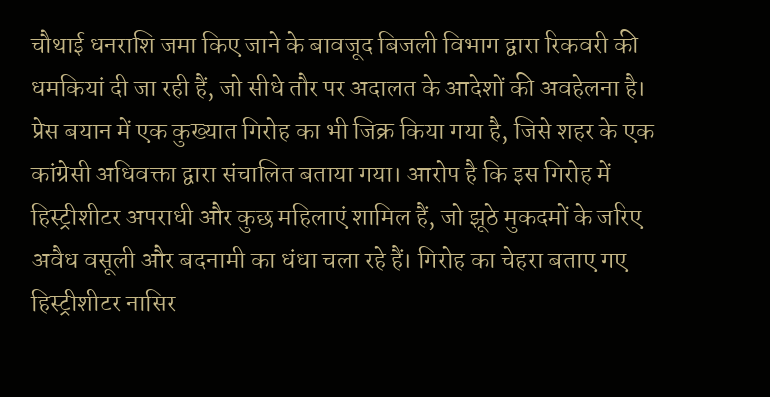चौथाई धनराशि जमा किए जाने के बावजूद बिजली विभाग द्वारा रिकवरी की धमकियां दी जा रही हैं, जो सीधे तौर पर अदालत के आदेशों की अवहेलना है।
प्रेस बयान में एक कुख्यात गिरोह का भी जिक्र किया गया है, जिसे शहर के एक कांग्रेसी अधिवक्ता द्वारा संचालित बताया गया। आरोप है कि इस गिरोह में हिस्ट्रीशीटर अपराधी और कुछ महिलाएं शामिल हैं, जो झूठे मुकदमों के जरिए अवैध वसूली और बदनामी का धंधा चला रहे हैं। गिरोह का चेहरा बताए गए हिस्ट्रीशीटर नासिर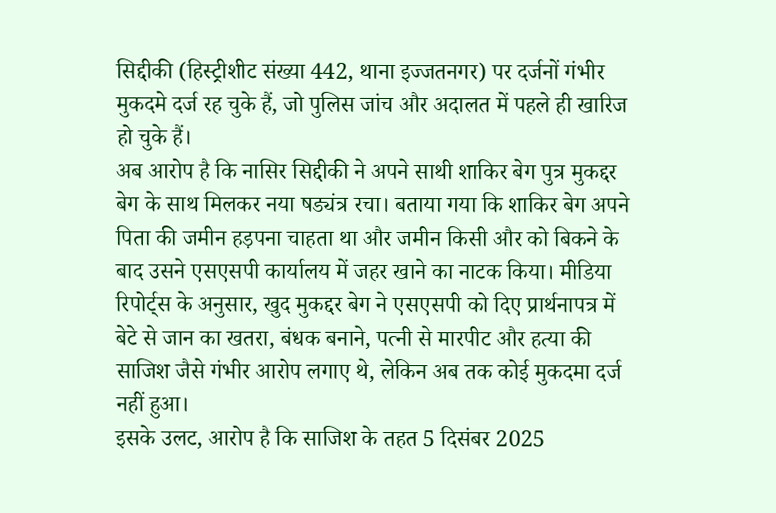सिद्दीकी (हिस्ट्रीशीट संख्या 442, थाना इज्जतनगर) पर दर्जनों गंभीर मुकदमे दर्ज रह चुके हैं, जो पुलिस जांच और अदालत में पहले ही खारिज हो चुके हैं।
अब आरोप है कि नासिर सिद्दीकी ने अपने साथी शाकिर बेग पुत्र मुकद्दर बेग के साथ मिलकर नया षड्यंत्र रचा। बताया गया कि शाकिर बेग अपने पिता की जमीन हड़पना चाहता था और जमीन किसी और को बिकने के बाद उसने एसएसपी कार्यालय में जहर खाने का नाटक किया। मीडिया रिपोर्ट्स के अनुसार, खुद मुकद्दर बेग ने एसएसपी को दिए प्रार्थनापत्र में बेटे से जान का खतरा, बंधक बनाने, पत्नी से मारपीट और हत्या की साजिश जैसे गंभीर आरोप लगाए थे, लेकिन अब तक कोई मुकदमा दर्ज नहीं हुआ।
इसके उलट, आरोप है कि साजिश के तहत 5 दिसंबर 2025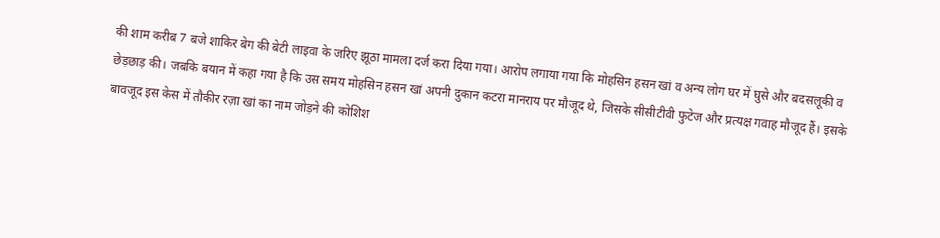की शाम करीब 7 बजे शाकिर बेग की बेटी लाइवा के जरिए झूठा मामला दर्ज करा दिया गया। आरोप लगाया गया कि मोहसिन हसन खां व अन्य लोग घर में घुसे और बदसलूकी व छेड़छाड़ की। जबकि बयान में कहा गया है कि उस समय मोहसिन हसन खां अपनी दुकान कटरा मानराय पर मौजूद थे, जिसके सीसीटीवी फुटेज और प्रत्यक्ष गवाह मौजूद हैं। इसके बावजूद इस केस में तौकीर रज़ा खां का नाम जोड़ने की कोशिश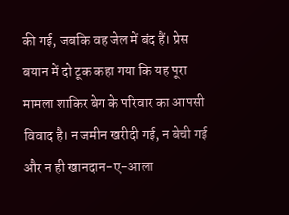की गई, जबकि वह जेल में बंद हैं। प्रेस बयान में दो टूक कहा गया कि यह पूरा मामला शाकिर बेग के परिवार का आपसी विवाद है। न जमीन खरीदी गई, न बेची गई और न ही खानदान-ए-आला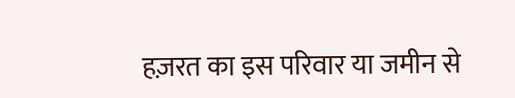हज़रत का इस परिवार या जमीन से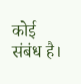कोई संबंध है।